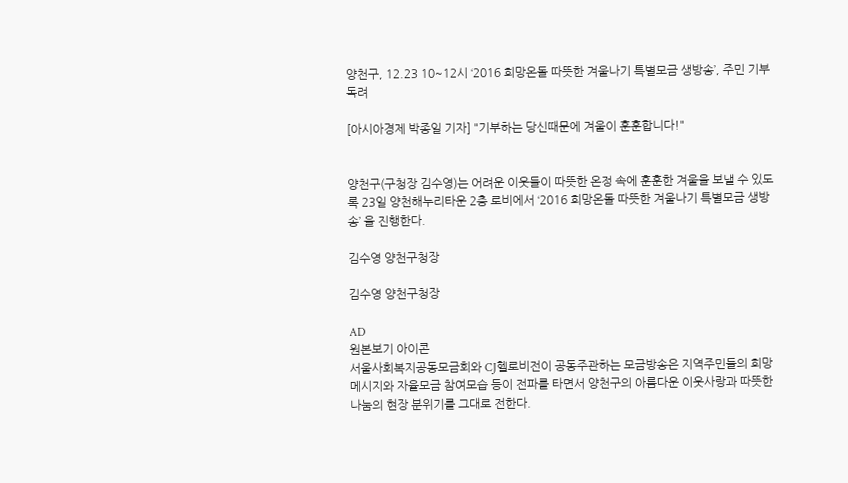양천구, 12.23 10~12시 ‘2016 희망온돌 따뜻한 겨울나기 특별모금 생방송’, 주민 기부 독려

[아시아경제 박종일 기자] "기부하는 당신때문에 겨울이 훈훈합니다!"


양천구(구청장 김수영)는 어려운 이웃들이 따뜻한 온정 속에 훈훈한 겨울을 보낼 수 있도록 23일 양천해누리타운 2층 로비에서 ‘2016 희망온돌 따뜻한 겨울나기 특별모금 생방송’ 을 진행한다.

김수영 양천구청장

김수영 양천구청장

AD
원본보기 아이콘
서울사회복지공동모금회와 CJ헬로비전이 공동주관하는 모금방송은 지역주민들의 희망메시지와 자율모금 참여모습 등이 전파를 타면서 양천구의 아름다운 이웃사랑과 따뜻한 나눔의 현장 분위기를 그대로 전한다.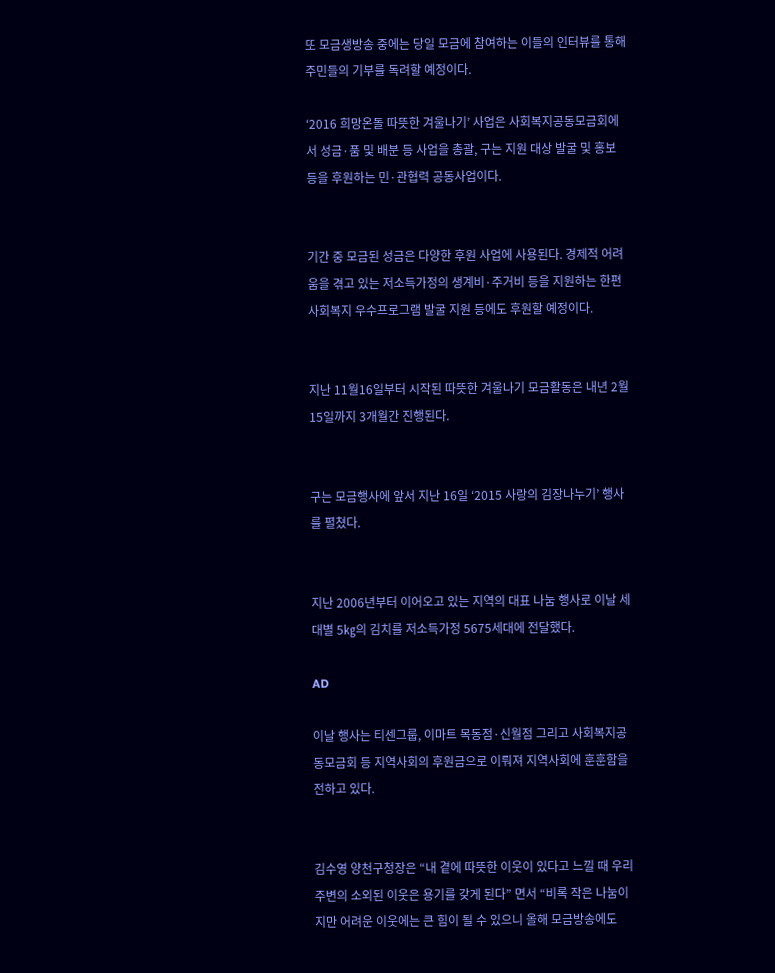또 모금생방송 중에는 당일 모금에 참여하는 이들의 인터뷰를 통해 주민들의 기부를 독려할 예정이다.

‘2016 희망온돌 따뜻한 겨울나기’ 사업은 사회복지공동모금회에서 성금·품 및 배분 등 사업을 총괄, 구는 지원 대상 발굴 및 홍보 등을 후원하는 민·관협력 공동사업이다.


기간 중 모금된 성금은 다양한 후원 사업에 사용된다. 경제적 어려움을 겪고 있는 저소득가정의 생계비·주거비 등을 지원하는 한편 사회복지 우수프로그램 발굴 지원 등에도 후원할 예정이다.


지난 11월16일부터 시작된 따뜻한 겨울나기 모금활동은 내년 2월15일까지 3개월간 진행된다.


구는 모금행사에 앞서 지난 16일 ‘2015 사랑의 김장나누기’ 행사를 펼쳤다.


지난 2006년부터 이어오고 있는 지역의 대표 나눔 행사로 이날 세대별 5㎏의 김치를 저소득가정 5675세대에 전달했다.

AD

이날 행사는 티센그룹, 이마트 목동점·신월점 그리고 사회복지공동모금회 등 지역사회의 후원금으로 이뤄져 지역사회에 훈훈함을 전하고 있다.


김수영 양천구청장은 “내 곁에 따뜻한 이웃이 있다고 느낄 때 우리주변의 소외된 이웃은 용기를 갖게 된다” 면서 “비록 작은 나눔이지만 어려운 이웃에는 큰 힘이 될 수 있으니 올해 모금방송에도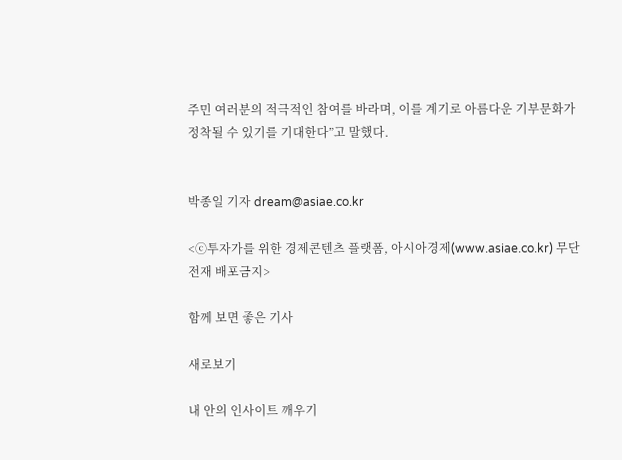주민 여러분의 적극적인 참여를 바라며, 이를 계기로 아름다운 기부문화가 정착될 수 있기를 기대한다”고 말했다.


박종일 기자 dream@asiae.co.kr

<ⓒ투자가를 위한 경제콘텐츠 플랫폼, 아시아경제(www.asiae.co.kr) 무단전재 배포금지>

함께 보면 좋은 기사

새로보기

내 안의 인사이트 깨우기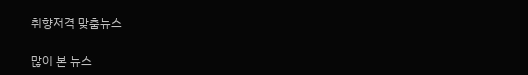취향저격 맞춤뉴스

많이 본 뉴스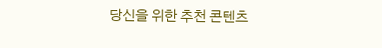당신을 위한 추천 콘텐츠